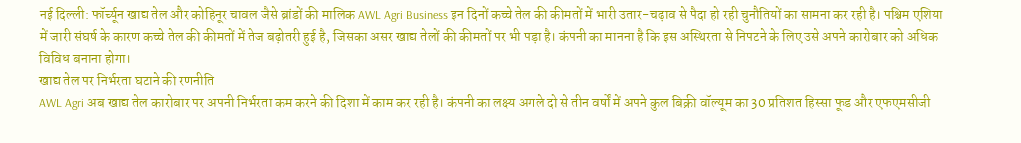नई दिल्ली: फॉर्च्यून खाद्य तेल और कोहिनूर चावल जैसे ब्रांडों की मालिक AWL Agri Business इन दिनों कच्चे तेल की कीमतों में भारी उतार-चढ़ाव से पैदा हो रही चुनौतियों का सामना कर रही है। पश्चिम एशिया में जारी संघर्ष के कारण कच्चे तेल की कीमतों में तेज बढ़ोतरी हुई है, जिसका असर खाद्य तेलों की कीमतों पर भी पड़ा है। कंपनी का मानना है कि इस अस्थिरता से निपटने के लिए उसे अपने कारोबार को अधिक विविध बनाना होगा।
खाद्य तेल पर निर्भरता घटाने की रणनीति
AWL Agri अब खाद्य तेल कारोबार पर अपनी निर्भरता कम करने की दिशा में काम कर रही है। कंपनी का लक्ष्य अगले दो से तीन वर्षों में अपने कुल बिक्री वॉल्यूम का 30 प्रतिशत हिस्सा फूड और एफएमसीजी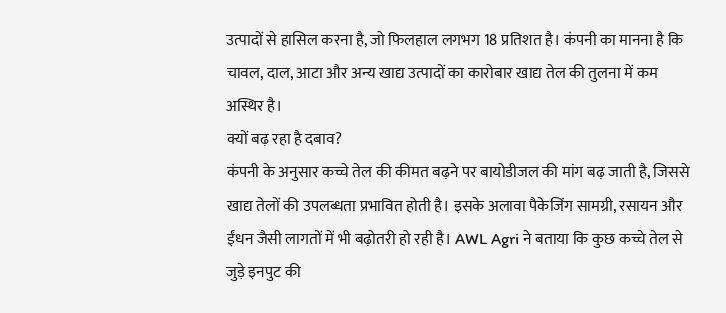उत्पादों से हासिल करना है, जो फिलहाल लगभग 18 प्रतिशत है। कंपनी का मानना है कि चावल, दाल, आटा और अन्य खाद्य उत्पादों का कारोबार खाद्य तेल की तुलना में कम अस्थिर है।
क्यों बढ़ रहा है दबाव?
कंपनी के अनुसार कच्चे तेल की कीमत बढ़ने पर बायोडीजल की मांग बढ़ जाती है, जिससे खाद्य तेलों की उपलब्धता प्रभावित होती है। इसके अलावा पैकेजिंग सामग्री, रसायन और ईंधन जैसी लागतों में भी बढ़ोतरी हो रही है। AWL Agri ने बताया कि कुछ कच्चे तेल से जुड़े इनपुट की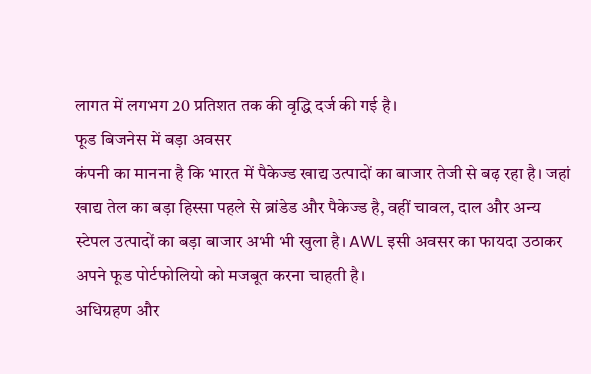लागत में लगभग 20 प्रतिशत तक की वृद्धि दर्ज की गई है।
फूड बिजनेस में बड़ा अवसर
कंपनी का मानना है कि भारत में पैकेज्ड खाद्य उत्पादों का बाजार तेजी से बढ़ रहा है। जहां खाद्य तेल का बड़ा हिस्सा पहले से ब्रांडेड और पैकेज्ड है, वहीं चावल, दाल और अन्य स्टेपल उत्पादों का बड़ा बाजार अभी भी खुला है। AWL इसी अवसर का फायदा उठाकर अपने फूड पोर्टफोलियो को मजबूत करना चाहती है।
अधिग्रहण और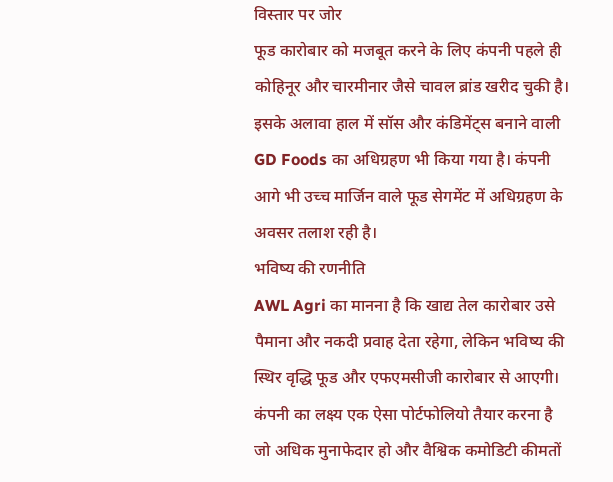विस्तार पर जोर
फूड कारोबार को मजबूत करने के लिए कंपनी पहले ही कोहिनूर और चारमीनार जैसे चावल ब्रांड खरीद चुकी है। इसके अलावा हाल में सॉस और कंडिमेंट्स बनाने वाली GD Foods का अधिग्रहण भी किया गया है। कंपनी आगे भी उच्च मार्जिन वाले फूड सेगमेंट में अधिग्रहण के अवसर तलाश रही है।
भविष्य की रणनीति
AWL Agri का मानना है कि खाद्य तेल कारोबार उसे पैमाना और नकदी प्रवाह देता रहेगा, लेकिन भविष्य की स्थिर वृद्धि फूड और एफएमसीजी कारोबार से आएगी। कंपनी का लक्ष्य एक ऐसा पोर्टफोलियो तैयार करना है जो अधिक मुनाफेदार हो और वैश्विक कमोडिटी कीमतों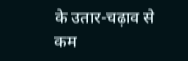के उतार-चढ़ाव से कम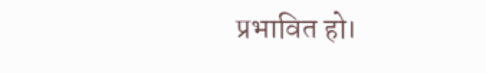प्रभावित हो।